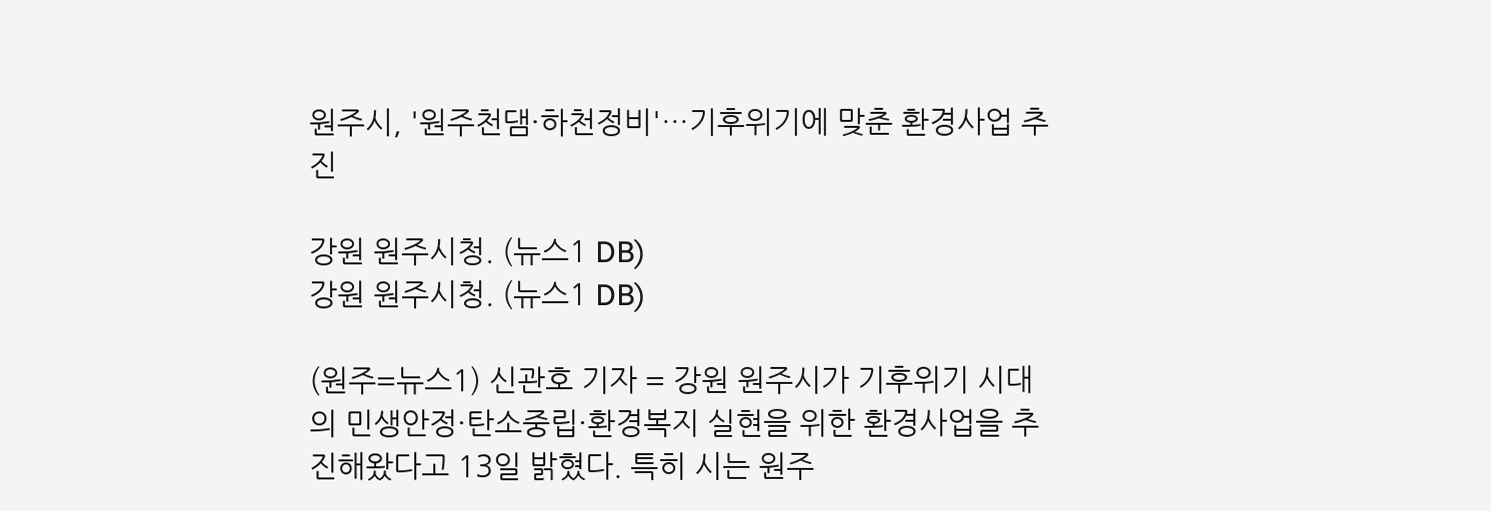원주시, '원주천댐·하천정비'…기후위기에 맞춘 환경사업 추진

강원 원주시청. (뉴스1 DB)
강원 원주시청. (뉴스1 DB)

(원주=뉴스1) 신관호 기자 = 강원 원주시가 기후위기 시대의 민생안정·탄소중립·환경복지 실현을 위한 환경사업을 추진해왔다고 13일 밝혔다. 특히 시는 원주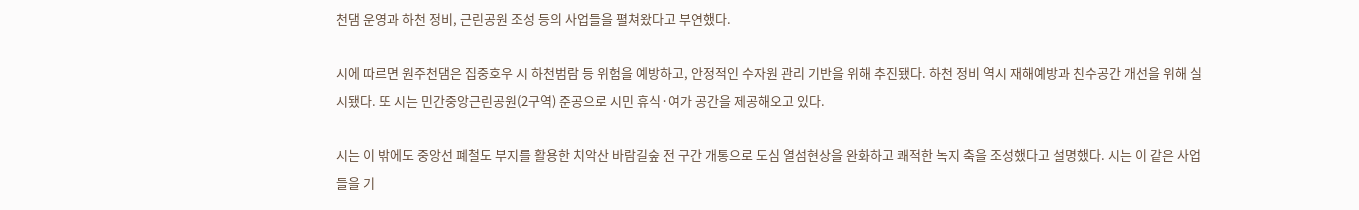천댐 운영과 하천 정비, 근린공원 조성 등의 사업들을 펼쳐왔다고 부연했다.

시에 따르면 원주천댐은 집중호우 시 하천범람 등 위험을 예방하고, 안정적인 수자원 관리 기반을 위해 추진됐다. 하천 정비 역시 재해예방과 친수공간 개선을 위해 실시됐다. 또 시는 민간중앙근린공원(2구역) 준공으로 시민 휴식·여가 공간을 제공해오고 있다.

시는 이 밖에도 중앙선 폐철도 부지를 활용한 치악산 바람길숲 전 구간 개통으로 도심 열섬현상을 완화하고 쾌적한 녹지 축을 조성했다고 설명했다. 시는 이 같은 사업들을 기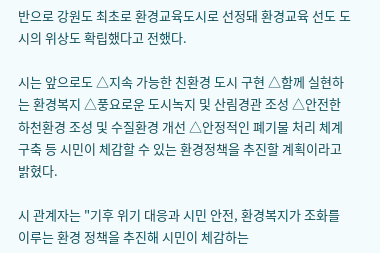반으로 강원도 최초로 환경교육도시로 선정돼 환경교육 선도 도시의 위상도 확립했다고 전했다.

시는 앞으로도 △지속 가능한 친환경 도시 구현 △함께 실현하는 환경복지 △풍요로운 도시녹지 및 산림경관 조성 △안전한 하천환경 조성 및 수질환경 개선 △안정적인 폐기물 처리 체계 구축 등 시민이 체감할 수 있는 환경정책을 추진할 계획이라고 밝혔다.

시 관계자는 "기후 위기 대응과 시민 안전, 환경복지가 조화를 이루는 환경 정책을 추진해 시민이 체감하는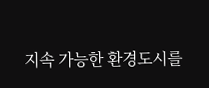지속 가능한 환경도시를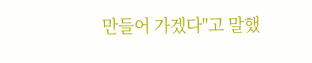만들어 가겠다"고 말했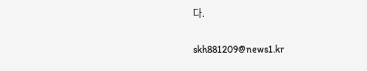다.

skh881209@news1.kr